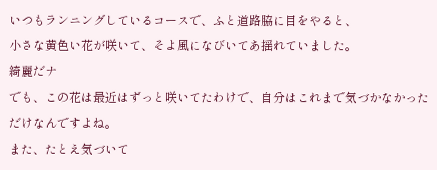いつもランニングしているコースで、ふと道路脇に目をやると、
小さな黄色い花が咲いて、そよ風になびいてあ揺れていました。
綺麗だナ
でも、この花は最近はずっと咲いてたわけで、自分はこれまで気づかなかっただけなんですよね。
また、たとえ気づいて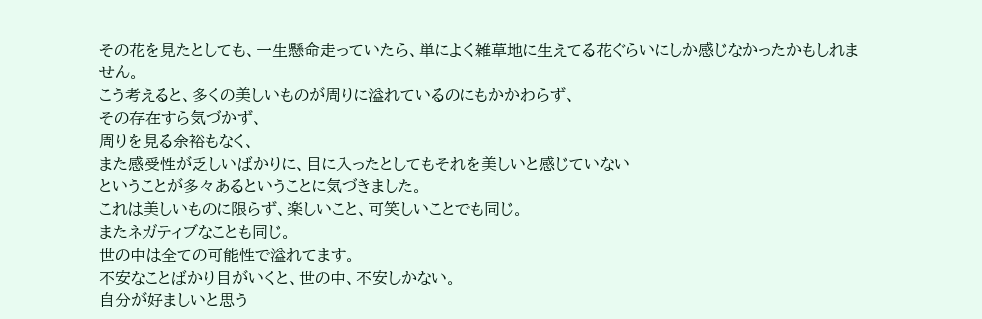その花を見たとしても、一生懸命走っていたら、単によく雑草地に生えてる花ぐらいにしか感じなかったかもしれません。
こう考えると、多くの美しいものが周りに溢れているのにもかかわらず、
その存在すら気づかず、
周りを見る余裕もなく、
また感受性が乏しいばかりに、目に入ったとしてもそれを美しいと感じていない
ということが多々あるということに気づきました。
これは美しいものに限らず、楽しいこと、可笑しいことでも同じ。
またネガティブなことも同じ。
世の中は全ての可能性で溢れてます。
不安なことばかり目がいくと、世の中、不安しかない。
自分が好ましいと思う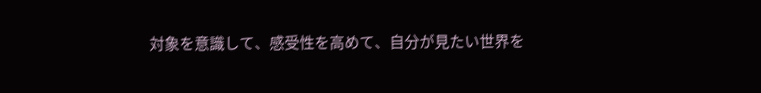対象を意識して、感受性を高めて、自分が見たい世界を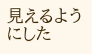見えるようにした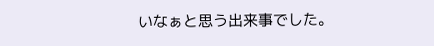いなぁと思う出来事でした。